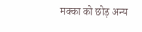मक्का को छोड़ अन्य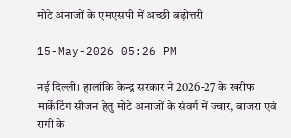मोटे अनाजों के एमएसपी में अच्छी बढ़ोत्तरी

15-May-2026 05:26 PM

नई दिल्ली। हालांकि केन्द्र सरकार ने 2026-27 के खरीफ मार्केटिंग सीजन हेतु मोटे अनाजों के संवर्ग में ज्वार, बाजरा एवं रागी के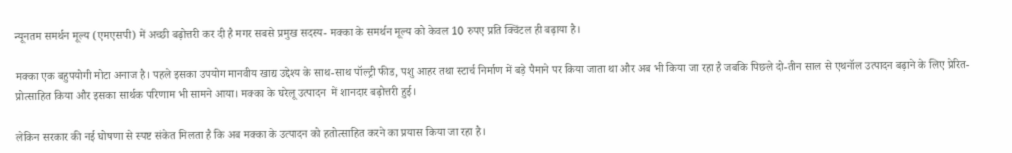न्यूनतम समर्थन मूल्य (एमएसपी) में अच्छी बढ़ोत्तरी कर दी है मगर सबसे प्रमुख सदस्य- मक्का के समर्थन मूल्य को केवल 10 रुपए प्रति क्विंटल ही बढ़ाया है।

मक्का एक बहुपयोगी मोटा अनाज है। पहले इसका उपयोग मानवीय खाद्य उद्देश्य के साथ-साथ पॉल्ट्री फीड, पशु आहर तथा स्टार्च निर्माण में बड़े पैमाने पर किया जाता था और अब भी किया जा रहा है जबकि पिछले दो-तीन साल से एथनॉल उत्पादन बढ़ाने के लिए प्रेरित-प्रोत्साहित किया और इसका सार्थक परिणाम भी सामने आया। मक्का के घरेलू उत्पादन  में शानदार बढ़ोत्तरी हुई।

लेकिन सरकार की नई घोषणा से स्पष्ट संकेत मिलता है कि अब मक्का के उत्पादन को हतोत्साहित करने का प्रयास किया जा रहा है।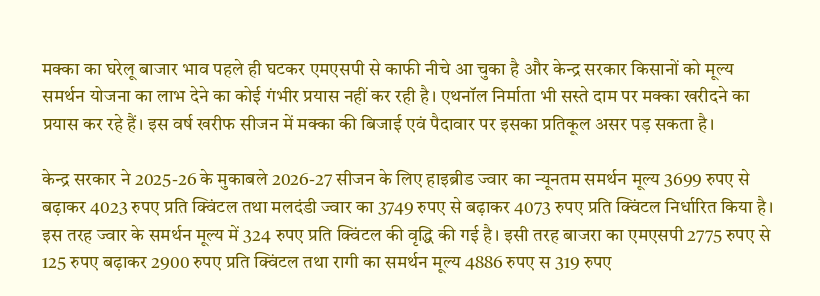मक्का का घरेलू बाजार भाव पहले ही घटकर एमएसपी से काफी नीचे आ चुका है और केन्द्र सरकार किसानों को मूल्य समर्थन योजना का लाभ देने का कोई गंभीर प्रयास नहीं कर रही है। एथनॉल निर्माता भी सस्ते दाम पर मक्का खरीदने का प्रयास कर रहे हैं। इस वर्ष खरीफ सीजन में मक्का की बिजाई एवं पैदावार पर इसका प्रतिकूल असर पड़ सकता है।

केन्द्र सरकार ने 2025-26 के मुकाबले 2026-27 सीजन के लिए हाइब्रीड ज्वार का न्यूनतम समर्थन मूल्य 3699 रुपए से बढ़ाकर 4023 रुपए प्रति क्विंटल तथा मलदंडी ज्वार का 3749 रुपए से बढ़ाकर 4073 रुपए प्रति क्विंटल निर्धारित किया है। इस तरह ज्वार के समर्थन मूल्य में 324 रुपए प्रति क्विंटल की वृद्धि की गई है। इसी तरह बाजरा का एमएसपी 2775 रुपए से 125 रुपए बढ़ाकर 2900 रुपए प्रति क्विंटल तथा रागी का समर्थन मूल्य 4886 रुपए स 319 रुपए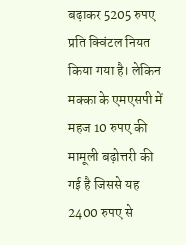बढ़ाकर 5205 रुपए प्रति क्विंटल नियत किया गया है। लेकिन मक्का के एमएसपी में महज 10 रुपए की मामूली बढ़ोत्तरी की गई है जिससे यह 2400 रुपए से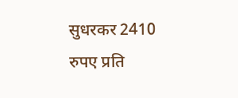सुधरकर 2410 रुपए प्रति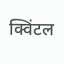क्विंटल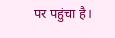पर पहुंचा है।